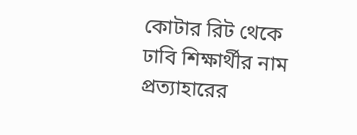কোটার রিট থেকে ঢাবি শিক্ষার্থীর নাম প্রত্যাহারের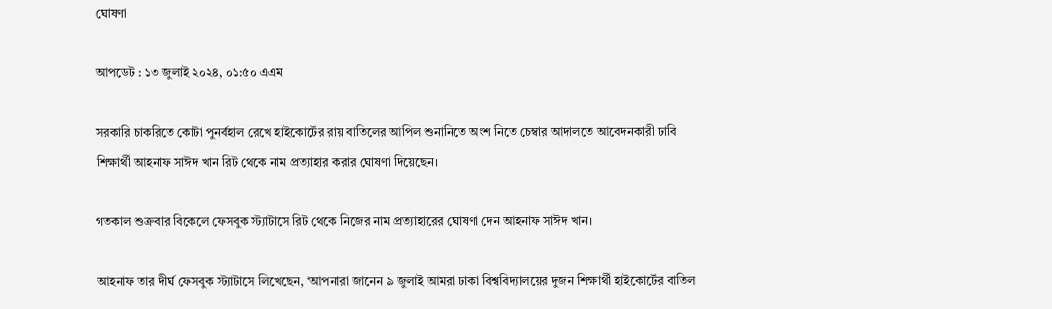ঘোষণা

আপডেট : ১৩ জুলাই ২০২৪, ০১:৫০ এএম

সরকারি চাকরিতে কোটা পুনর্বহাল রেখে হাইকোর্টের রায় বাতিলের আপিল শুনানিতে অংশ নিতে চেম্বার আদালতে আবেদনকারী ঢাবি শিক্ষার্থী আহনাফ সাঈদ খান রিট থেকে নাম প্রত্যাহার করার ঘোষণা দিয়েছেন।

গতকাল শুক্রবার বিকেলে ফেসবুক স্ট্যাটাসে রিট থেকে নিজের নাম প্রত্যাহারের ঘোষণা দেন আহনাফ সাঈদ খান।

আহনাফ তার দীর্ঘ ফেসবুক স্ট্যাটাসে লিখেছেন, ‘আপনারা জানেন ৯ জুলাই আমরা ঢাকা বিশ্ববিদ্যালয়ের দুজন শিক্ষার্থী হাইকোর্টের বাতিল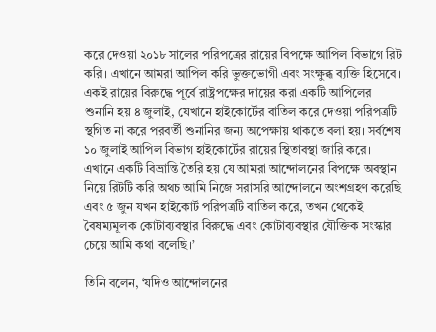করে দেওয়া ২০১৮ সালের পরিপত্রের রায়ের বিপক্ষে আপিল বিভাগে রিট করি। এখানে আমরা আপিল করি ভুক্তভোগী এবং সংক্ষুব্ধ ব্যক্তি হিসেবে। একই রায়ের বিরুদ্ধে পূর্বে রাষ্ট্রপক্ষের দায়ের করা একটি আপিলের শুনানি হয় ৪ জুলাই, যেখানে হাইকোর্টের বাতিল করে দেওয়া পরিপত্রটি স্থগিত না করে পরবর্তী শুনানির জন্য অপেক্ষায় থাকতে বলা হয়। সর্বশেষ ১০ জুলাই আপিল বিভাগ হাইকোর্টের রায়ের স্থিতাবস্থা জারি করে। এখানে একটি বিভ্রান্তি তৈরি হয় যে আমরা আন্দোলনের বিপক্ষে অবস্থান নিয়ে রিটটি করি অথচ আমি নিজে সরাসরি আন্দোলনে অংশগ্রহণ করেছি এবং ৫ জুন যখন হাইকোর্ট পরিপত্রটি বাতিল করে, তখন থেকেই বৈষম্যমূলক কোটাব্যবস্থার বিরুদ্ধে এবং কোটাব্যবস্থার যৌক্তিক সংস্কার চেয়ে আমি কথা বলেছি।’

তিনি বলেন, ‘যদিও আন্দোলনের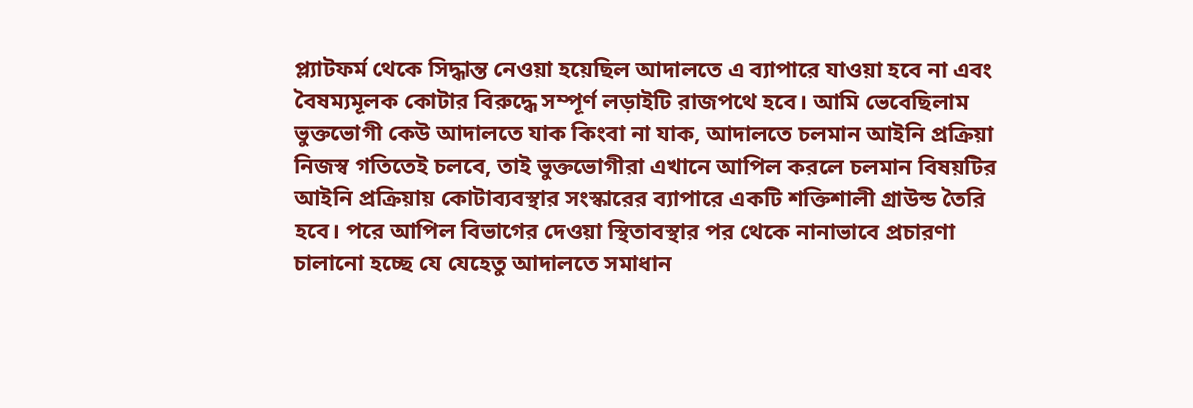প্ল্যাটফর্ম থেকে সিদ্ধান্ত নেওয়া হয়েছিল আদালতে এ ব্যাপারে যাওয়া হবে না এবং বৈষম্যমূলক কোটার বিরুদ্ধে সম্পূর্ণ লড়াইটি রাজপথে হবে। আমি ভেবেছিলাম ভুক্তভোগী কেউ আদালতে যাক কিংবা না যাক, আদালতে চলমান আইনি প্রক্রিয়া নিজস্ব গতিতেই চলবে, তাই ভুক্তভোগীরা এখানে আপিল করলে চলমান বিষয়টির আইনি প্রক্রিয়ায় কোটাব্যবস্থার সংস্কারের ব্যাপারে একটি শক্তিশালী গ্রাউন্ড তৈরি হবে। পরে আপিল বিভাগের দেওয়া স্থিতাবস্থার পর থেকে নানাভাবে প্রচারণা চালানো হচ্ছে যে যেহেতু আদালতে সমাধান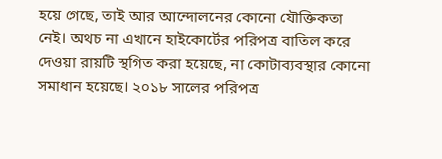হয়ে গেছে, তাই আর আন্দোলনের কোনো যৌক্তিকতা নেই। অথচ না এখানে হাইকোর্টের পরিপত্র বাতিল করে দেওয়া রায়টি স্থগিত করা হয়েছে, না কোটাব্যবস্থার কোনো সমাধান হয়েছে। ২০১৮ সালের পরিপত্র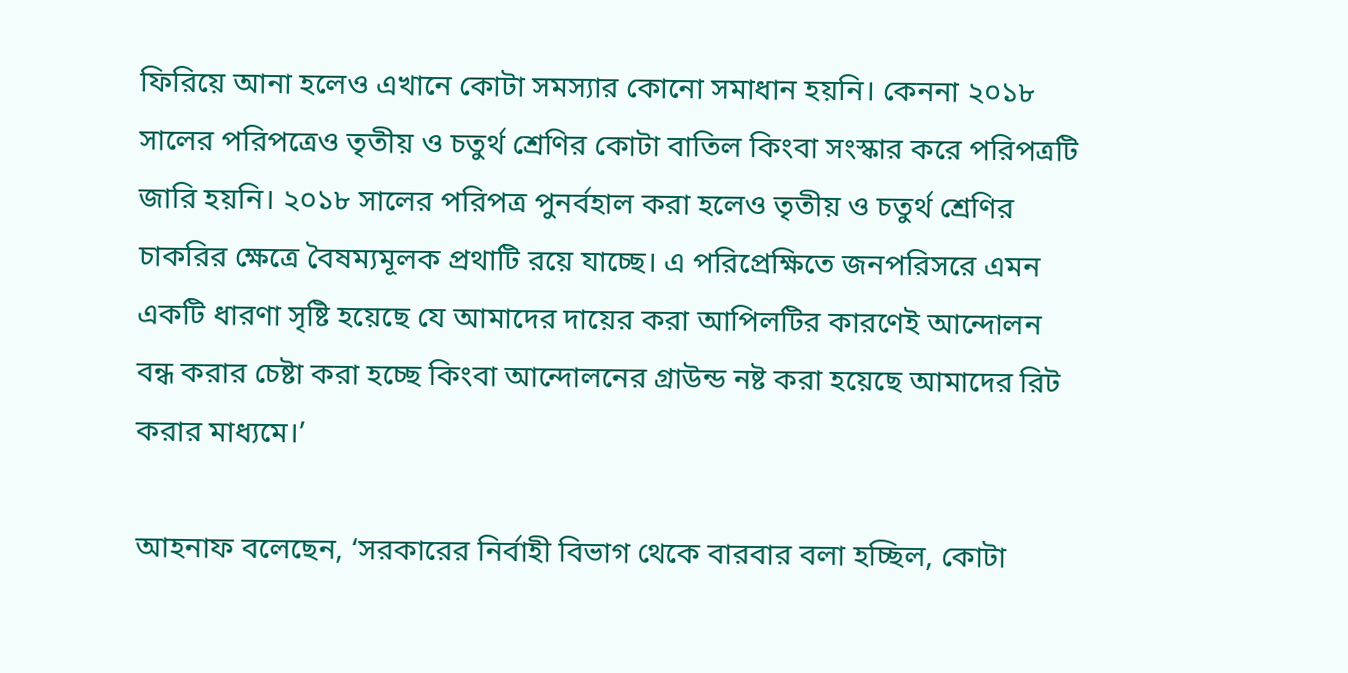ফিরিয়ে আনা হলেও এখানে কোটা সমস্যার কোনো সমাধান হয়নি। কেননা ২০১৮ সালের পরিপত্রেও তৃতীয় ও চতুর্থ শ্রেণির কোটা বাতিল কিংবা সংস্কার করে পরিপত্রটি জারি হয়নি। ২০১৮ সালের পরিপত্র পুনর্বহাল করা হলেও তৃতীয় ও চতুর্থ শ্রেণির চাকরির ক্ষেত্রে বৈষম্যমূলক প্রথাটি রয়ে যাচ্ছে। এ পরিপ্রেক্ষিতে জনপরিসরে এমন একটি ধারণা সৃষ্টি হয়েছে যে আমাদের দায়ের করা আপিলটির কারণেই আন্দোলন বন্ধ করার চেষ্টা করা হচ্ছে কিংবা আন্দোলনের গ্রাউন্ড নষ্ট করা হয়েছে আমাদের রিট করার মাধ্যমে।’

আহনাফ বলেছেন, ‘সরকারের নির্বাহী বিভাগ থেকে বারবার বলা হচ্ছিল, কোটা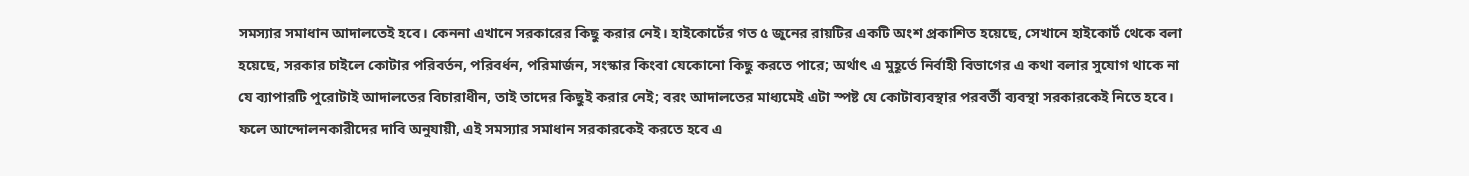সমস্যার সমাধান আদালতেই হবে। কেননা এখানে সরকারের কিছু করার নেই। হাইকোর্টের গত ৫ জুনের রায়টির একটি অংশ প্রকাশিত হয়েছে, সেখানে হাইকোর্ট থেকে বলা হয়েছে, সরকার চাইলে কোটার পরিবর্তন, পরিবর্ধন, পরিমার্জন, সংস্কার কিংবা যেকোনো কিছু করতে পারে; অর্থাৎ এ মুহূর্তে নির্বাহী বিভাগের এ কথা বলার সুযোগ থাকে না যে ব্যাপারটি পুরোটাই আদালতের বিচারাধীন, তাই তাদের কিছুই করার নেই; বরং আদালতের মাধ্যমেই এটা স্পষ্ট যে কোটাব্যবস্থার পরবর্তী ব্যবস্থা সরকারকেই নিতে হবে। ফলে আন্দোলনকারীদের দাবি অনুযায়ী, এই সমস্যার সমাধান সরকারকেই করতে হবে এ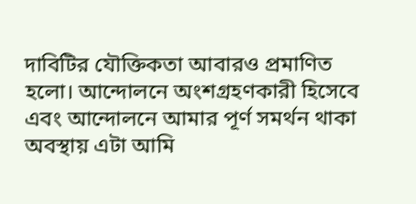দাবিটির যৌক্তিকতা আবারও প্রমাণিত হলো। আন্দোলনে অংশগ্রহণকারী হিসেবে এবং আন্দোলনে আমার পূর্ণ সমর্থন থাকা অবস্থায় এটা আমি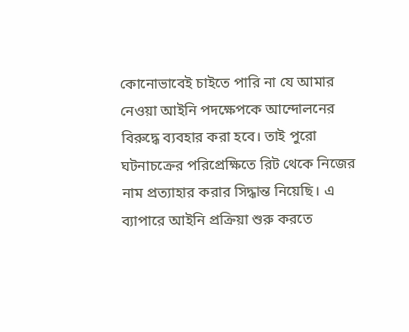কোনোভাবেই চাইতে পারি না যে আমার নেওয়া আইনি পদক্ষেপকে আন্দোলনের বিরুদ্ধে ব্যবহার করা হবে। তাই পুরো ঘটনাচক্রের পরিপ্রেক্ষিতে রিট থেকে নিজের নাম প্রত্যাহার করার সিদ্ধান্ত নিয়েছি। এ ব্যাপারে আইনি প্রক্রিয়া শুরু করতে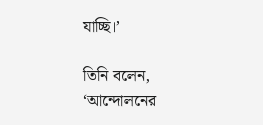যাচ্ছি।’

তিনি বলেন, ‘আন্দোলনের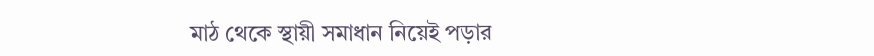মাঠ থেকে স্থায়ী সমাধান নিয়েই পড়ার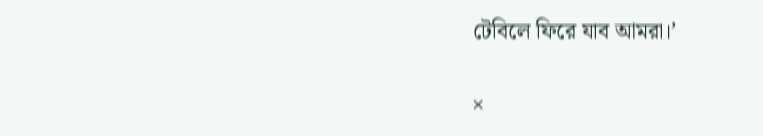টেবিলে ফিরে যাব আমরা।’

×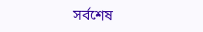সর্বশেষ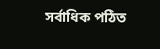সর্বাধিক পঠিত